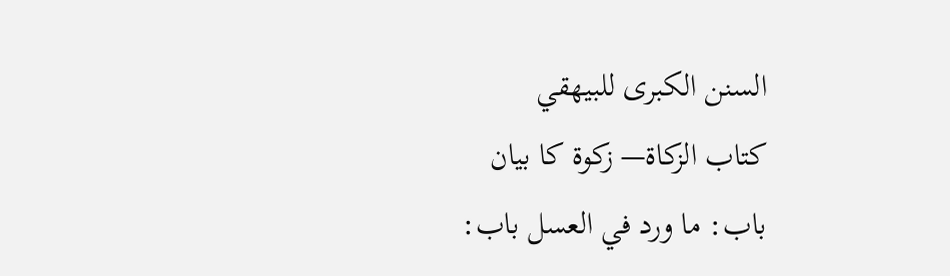السنن الكبرى للبيهقي
كتاب الزكاة— زکوۃ کا بیان
باب: ما ورد في العسل باب: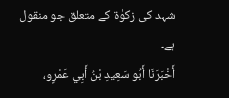شہد کی زکوٰۃ کے متعلق جو منقول ہے۔
أَخْبَرَنَا أَبُو سَعِيدِ بْنُ أَبِي عَمْرٍو،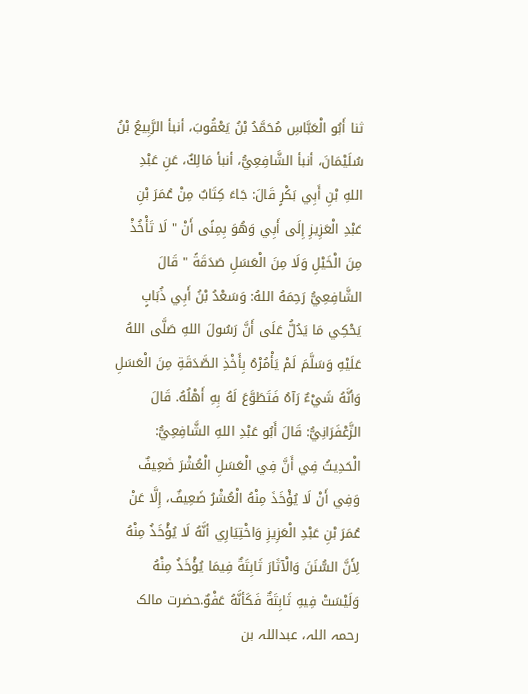ثنا أَبُو الْعَبَّاسِ مُحَمَّدُ بْنُ يَعْقُوبَ، أنبأ الرَّبِيعُ بْنُ سُلَيْمَانَ، أنبأ الشَّافِعِيُّ، أنبأ مَالِكٌ، عَنِ عَبْدِ اللهِ بْنِ أَبِي بَكْرٍ قَالَ: جَاءَ كِتَابٌ مِنْ عُمَرَ بْنِ عَبْدِ الْعَزِيزِ إِلَى أَبِي وَهُوَ بِمِنًى أَنْ " لَا تَأْخُذْ مِنَ الْخَيْلِ وَلَا مِنَ الْعَسَلِ صَدَقَةً " قَالَ الشَّافِعِيُّ رَحِمَهُ اللهُ: وَسَعْدُ بْنُ أَبِي ذُبَابٍ يَحْكِي مَا يَدُلُّ عَلَى أَنَّ رَسُولَ اللهِ صَلَّى اللهُ عَلَيْهِ وَسَلَّمَ لَمْ يَأْمُرْهُ بِأَخْذِ الصَّدَقَةِ مِنَ الْعَسَلِ وَأنَّهُ شَيْءٌ رَآهُ فَتَطَوَّعَ لَهُ بِهِ أَهْلُهُ. قَالَ الزَّعْفَرَانِيُّ: قَالَ أَبُو عَبْدِ اللهِ الشَّافِعِيُّ: الْحَدِيثُ فِي أَنَّ فِي الْعَسَلِ الْعُشْرَ ضَعِيفٌ وَفِي أَنْ لَا يُؤْخَذَ مِنْهُ الْعُشْرُ ضَعِيفٌ، إِلَّا عَنْ عُمَرَ بْنِ عَبْدِ الْعَزِيزِ وَاخْتِيَارِي أنَّهُ لَا يُؤْخَذُ مِنْهُ لِأَنَّ السُّنَنَ وَالْآثَارَ ثَابِتَةٌ فِيمَا يُؤْخَذُ مِنْهُ وَلَيْسَتْ فِيهِ ثَابِتَةٌ فَكَأنَّهُ عَفْوٌ.حضرت مالک رحمہ اللہ، عبداللہ بن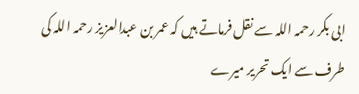ابی بکر رحمہ اللہ سے نقل فرماتے ہیں کہ عمر بن عبدالعزیز رحمہ اللہ کی طرف سے ایک تحریر میرے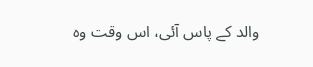والد کے پاس آئی، اس وقت وہ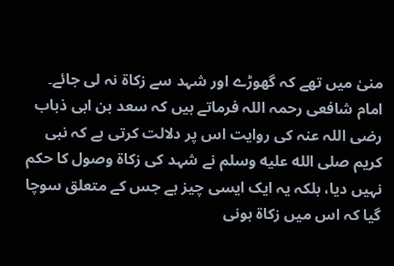منیٰ میں تھے کہ گھوڑے اور شہد سے زکاۃ نہ لی جائے۔
امام شافعی رحمہ اللہ فرماتے ہیں کہ سعد بن ابی ذباب رضی اللہ عنہ کی روایت اس پر دلالت کرتی ہے کہ نبی کریم صلى الله عليه وسلم نے شہد کی زکاۃ وصول کا حکم نہیں دیا، بلکہ یہ ایک ایسی چیز ہے جس کے متعلق سوچا گیا کہ اس میں زکاۃ ہونی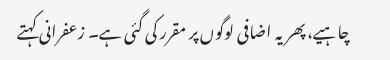چاہیے، پھر یہ اضافی لوگوں پر مقرر کی گئی ہے۔ زعفرانی کہتے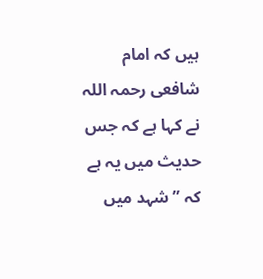ہیں کہ امام شافعی رحمہ اللہ نے کہا ہے کہ جس حدیث میں یہ ہے کہ ”شہد میں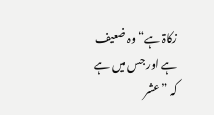زکاۃ ہے“ وہ ضعیف ہے اور جس میں ہے کہ ”عشر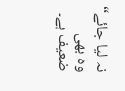نہ لیا جائے“ وہ بھی ضعیف ہے۔